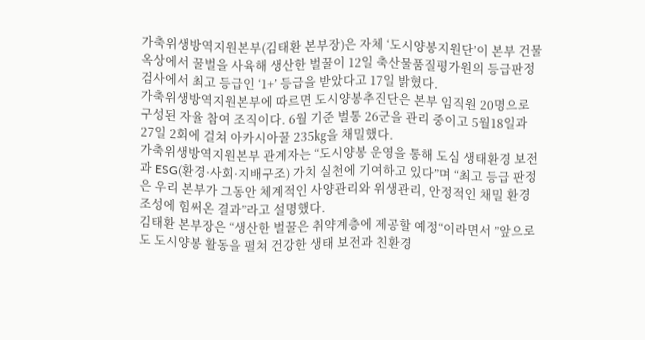가축위생방역지원본부(김태환 본부장)은 자체 ‘도시양봉지원단’이 본부 건물 옥상에서 꿀벌을 사육해 생산한 벌꿀이 12일 축산물품질평가원의 등급판정 검사에서 최고 등급인 ‘1+’ 등급을 받았다고 17일 밝혔다.
가축위생방역지원본부에 따르면 도시양봉추진단은 본부 임직원 20명으로 구성된 자율 참여 조직이다. 6월 기준 벌통 26군을 관리 중이고 5월18일과 27일 2회에 걸쳐 아카시아꿀 235㎏을 채밀했다.
가축위생방역지원본부 관계자는 “도시양봉 운영을 통해 도심 생태환경 보전과 ESG(환경·사회·지배구조) 가치 실천에 기여하고 있다”며 “최고 등급 판정은 우리 본부가 그동안 체계적인 사양관리와 위생관리, 안정적인 채밀 환경 조성에 힘써온 결과”라고 설명했다.
김태환 본부장은 “생산한 벌꿀은 취약계층에 제공할 예정“이라면서 ”앞으로도 도시양봉 활동을 펼쳐 건강한 생태 보전과 친환경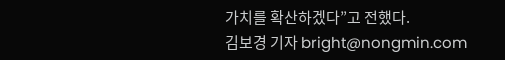가치를 확산하겠다”고 전했다.
김보경 기자 bright@nongmin.com